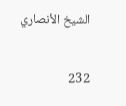الشيخ الأنصاري

232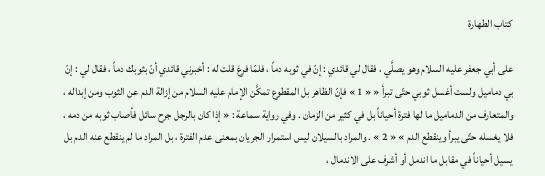كتاب الطهارة

على أبي جعفر عليه السلام وهو يصلَّي ، فقال لي قائدي : إنّ في ثوبه دماً ، فلمّا فرغ قلت له : أخبرني قائدي أنّ بثوبك دماً ، فقال لي : إنّ بي دماميل ولست أغسل ثوبي حتّى تبرأ « « 1 » فإنّ الظاهر بل المقطوع تمكَّن الإمام عليه السلام من إزالة الدم عن الثوب ومن إبداله ، والمتعارف من الدماميل ما لها فترة أحياناً بل في كثير من الزمان . وفي رواية سماعة : « إذا كان بالرجل جرح سائل فأصاب ثوبه من دمه ، فلا يغسله حتّى يبرأ وينقطع الدم » « 2 » . والمراد بالسيلان ليس استمرار الجريان بمعنى عدم الفترة ، بل المراد ما لم ينقطع عنه الدم بل يسيل أحياناً في مقابل ما اندمل أو أشرف على الاندمال ،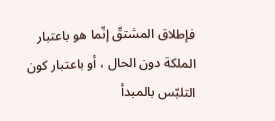فإطلاق المشتقّ إنّما هو باعتبار الملكة دون الحال ، أو باعتبار كون التلبّس بالمبدأ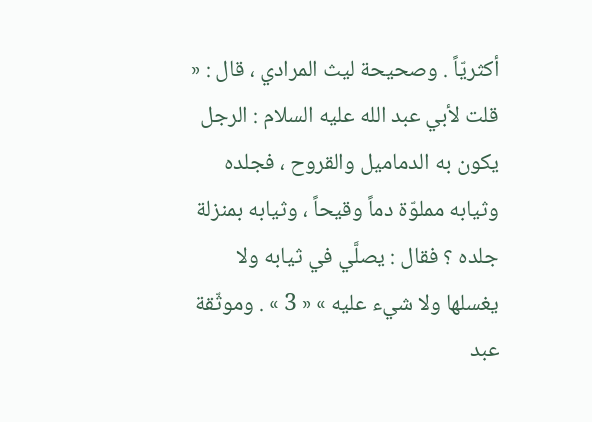أكثريّاً . وصحيحة ليث المرادي ، قال : « قلت لأبي عبد الله عليه السلام : الرجل يكون به الدماميل والقروح ، فجلده وثيابه مملوّة دماً وقيحاً ، وثيابه بمنزلة جلده ؟ فقال : يصلَّي في ثيابه ولا يغسلها ولا شيء عليه » « 3 » . وموثّقة عبد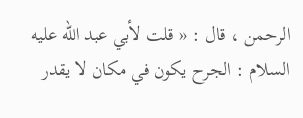الرحمن ، قال : « قلت لأبي عبد الله عليه السلام : الجرح يكون في مكان لا يقدر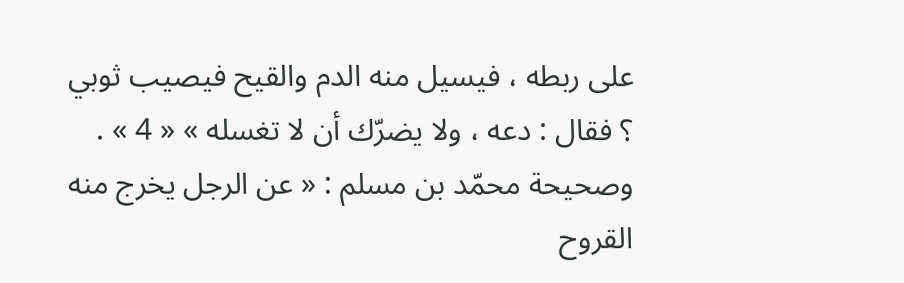على ربطه ، فيسيل منه الدم والقيح فيصيب ثوبي ؟ فقال : دعه ، ولا يضرّك أن لا تغسله » « 4 » . وصحيحة محمّد بن مسلم : « عن الرجل يخرج منه القروح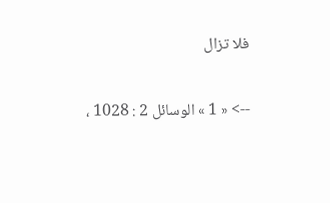فلا تزال

--> « 1 » الوسائل 2 : 1028 ،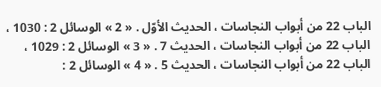الباب 22 من أبواب النجاسات ، الحديث الأوّل . « 2 » الوسائل 2 : 1030 ، الباب 22 من أبواب النجاسات ، الحديث 7 . « 3 » الوسائل 2 : 1029 ، الباب 22 من أبواب النجاسات ، الحديث 5 . « 4 » الوسائل 2 :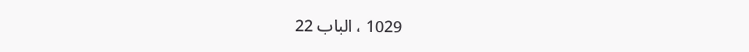1029 ، الباب 22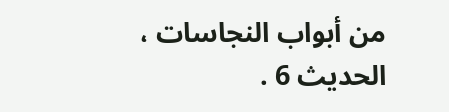من أبواب النجاسات ، الحديث 6 .